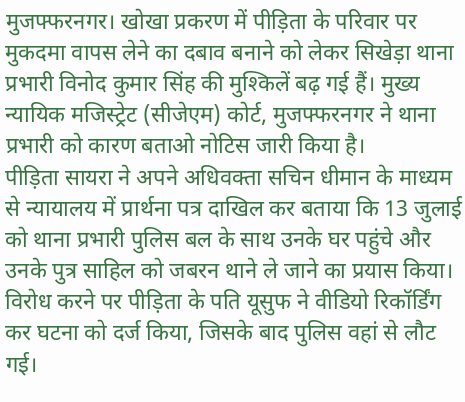मुजफ्फरनगर। खोखा प्रकरण में पीड़िता के परिवार पर मुकदमा वापस लेने का दबाव बनाने को लेकर सिखेड़ा थाना प्रभारी विनोद कुमार सिंह की मुश्किलें बढ़ गई हैं। मुख्य न्यायिक मजिस्ट्रेट (सीजेएम) कोर्ट, मुजफ्फरनगर ने थाना प्रभारी को कारण बताओ नोटिस जारी किया है।
पीड़िता सायरा ने अपने अधिवक्ता सचिन धीमान के माध्यम से न्यायालय में प्रार्थना पत्र दाखिल कर बताया कि 13 जुलाई को थाना प्रभारी पुलिस बल के साथ उनके घर पहुंचे और उनके पुत्र साहिल को जबरन थाने ले जाने का प्रयास किया। विरोध करने पर पीड़िता के पति यूसुफ ने वीडियो रिकॉर्डिंग कर घटना को दर्ज किया, जिसके बाद पुलिस वहां से लौट गई।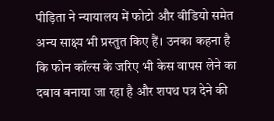पीड़िता ने न्यायालय में फोटो और वीडियो समेत अन्य साक्ष्य भी प्रस्तुत किए हैं। उनका कहना है कि फोन कॉल्स के जरिए भी केस वापस लेने का दबाव बनाया जा रहा है और शपथ पत्र देने की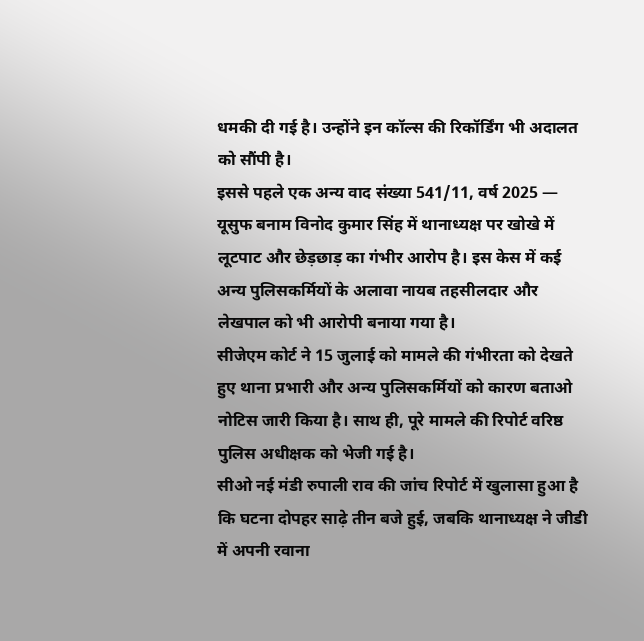धमकी दी गई है। उन्होंने इन कॉल्स की रिकॉर्डिंग भी अदालत को सौंपी है।
इससे पहले एक अन्य वाद संख्या 541/11, वर्ष 2025 — यूसुफ बनाम विनोद कुमार सिंह में थानाध्यक्ष पर खोखे में लूटपाट और छेड़छाड़ का गंभीर आरोप है। इस केस में कई अन्य पुलिसकर्मियों के अलावा नायब तहसीलदार और लेखपाल को भी आरोपी बनाया गया है।
सीजेएम कोर्ट ने 15 जुलाई को मामले की गंभीरता को देखते हुए थाना प्रभारी और अन्य पुलिसकर्मियों को कारण बताओ नोटिस जारी किया है। साथ ही, पूरे मामले की रिपोर्ट वरिष्ठ पुलिस अधीक्षक को भेजी गई है।
सीओ नई मंडी रुपाली राव की जांच रिपोर्ट में खुलासा हुआ है कि घटना दोपहर साढ़े तीन बजे हुई, जबकि थानाध्यक्ष ने जीडी में अपनी रवाना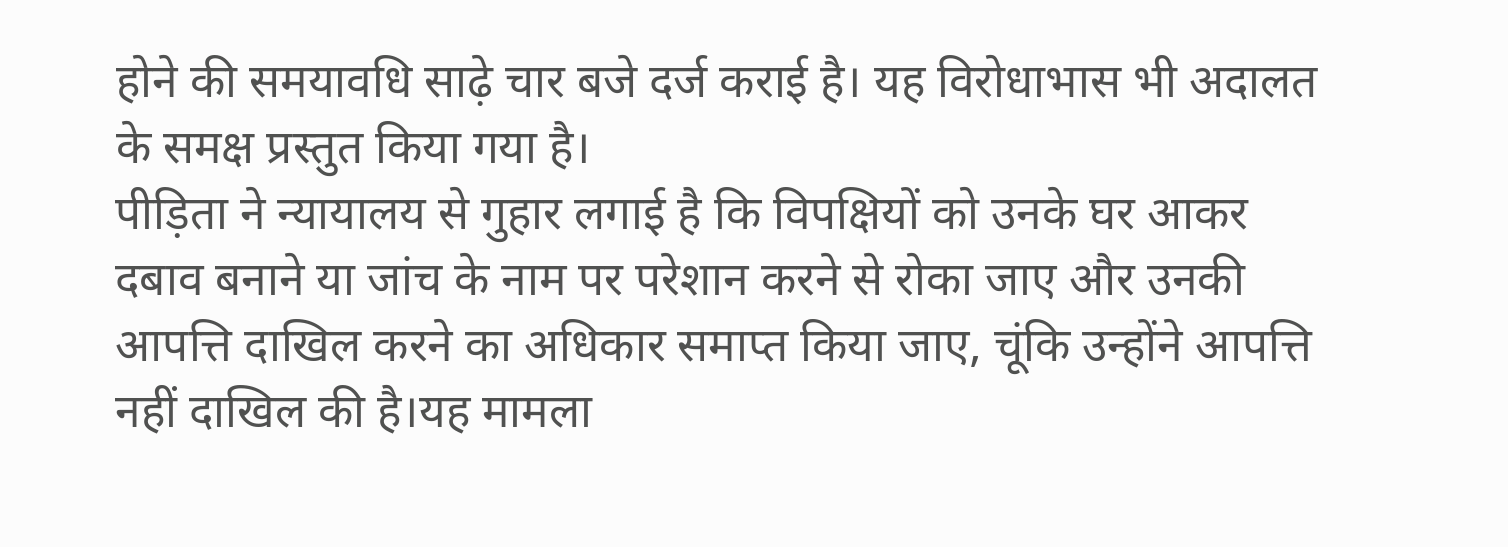होने की समयावधि साढ़े चार बजे दर्ज कराई है। यह विरोधाभास भी अदालत के समक्ष प्रस्तुत किया गया है।
पीड़िता ने न्यायालय से गुहार लगाई है कि विपक्षियों को उनके घर आकर दबाव बनाने या जांच के नाम पर परेशान करने से रोका जाए और उनकी आपत्ति दाखिल करने का अधिकार समाप्त किया जाए, चूंकि उन्होंने आपत्ति नहीं दाखिल की है।यह मामला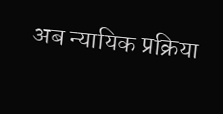अब न्यायिक प्रक्रिया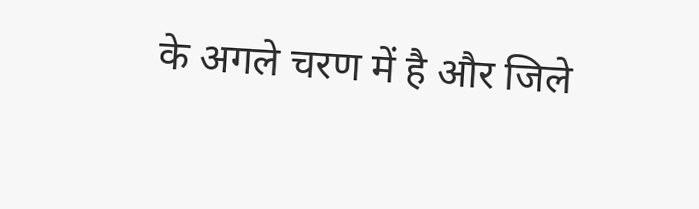के अगले चरण में है और जिले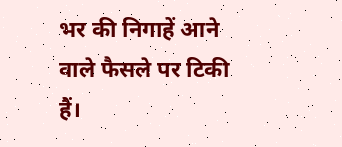भर की निगाहें आने वाले फैसले पर टिकी हैं।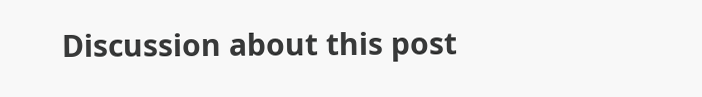Discussion about this post